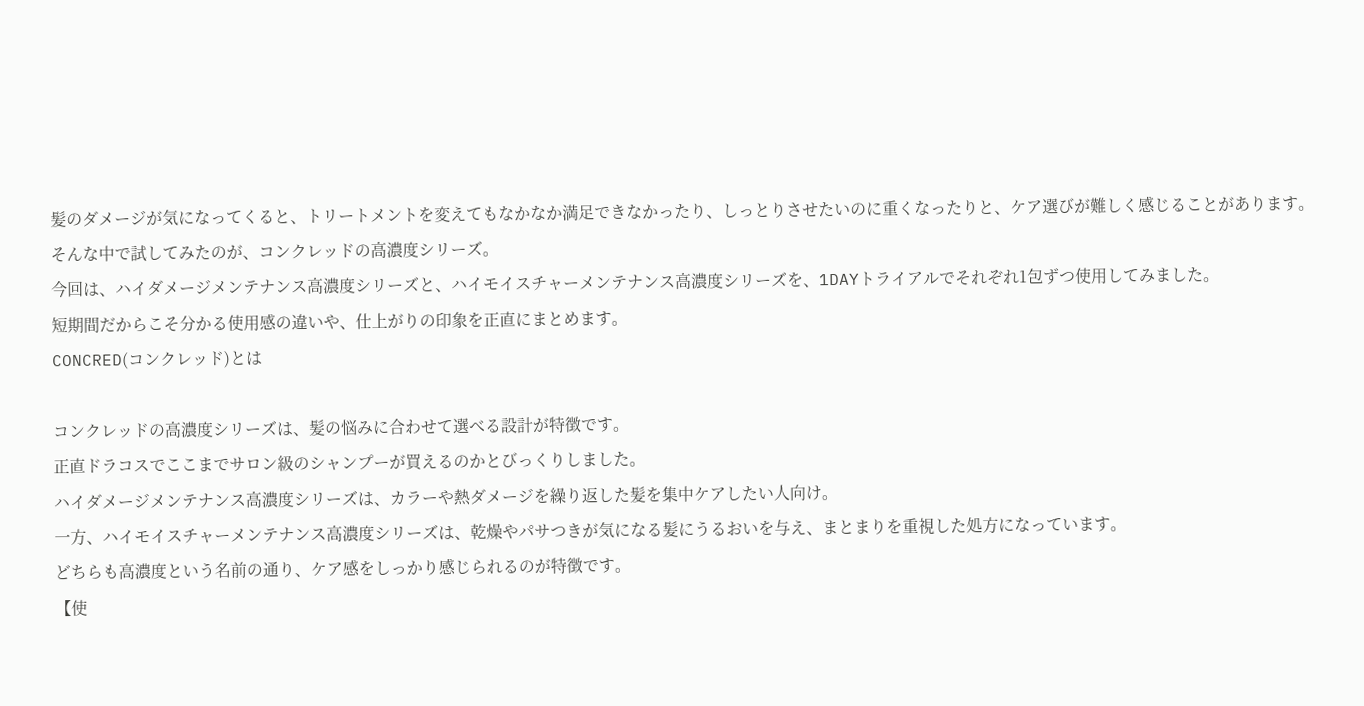髪のダメージが気になってくると、トリートメントを変えてもなかなか満足できなかったり、しっとりさせたいのに重くなったりと、ケア選びが難しく感じることがあります。
そんな中で試してみたのが、コンクレッドの高濃度シリーズ。
今回は、ハイダメージメンテナンス高濃度シリーズと、ハイモイスチャーメンテナンス高濃度シリーズを、1DAYトライアルでそれぞれ1包ずつ使用してみました。
短期間だからこそ分かる使用感の違いや、仕上がりの印象を正直にまとめます。
CONCRED(コンクレッド)とは

コンクレッドの高濃度シリーズは、髪の悩みに合わせて選べる設計が特徴です。
正直ドラコスでここまでサロン級のシャンプーが買えるのかとびっくりしました。
ハイダメージメンテナンス高濃度シリーズは、カラーや熱ダメージを繰り返した髪を集中ケアしたい人向け。
一方、ハイモイスチャーメンテナンス高濃度シリーズは、乾燥やパサつきが気になる髪にうるおいを与え、まとまりを重視した処方になっています。
どちらも高濃度という名前の通り、ケア感をしっかり感じられるのが特徴です。
【使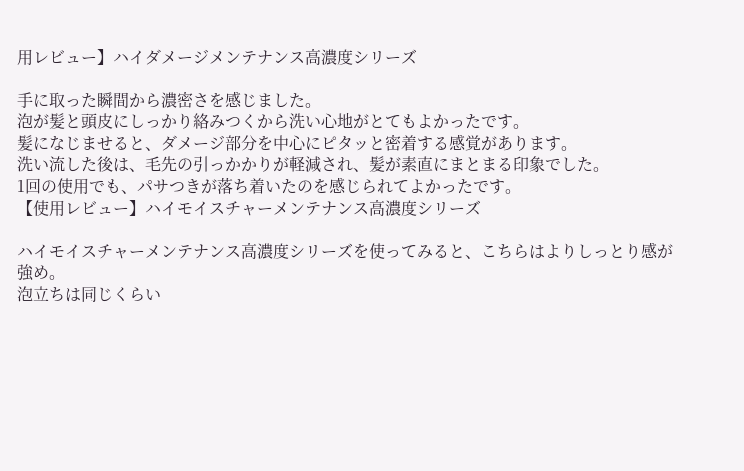用レビュー】ハイダメージメンテナンス高濃度シリーズ

手に取った瞬間から濃密さを感じました。
泡が髪と頭皮にしっかり絡みつくから洗い心地がとてもよかったです。
髪になじませると、ダメージ部分を中心にピタッと密着する感覚があります。
洗い流した後は、毛先の引っかかりが軽減され、髪が素直にまとまる印象でした。
1回の使用でも、パサつきが落ち着いたのを感じられてよかったです。
【使用レビュー】ハイモイスチャーメンテナンス高濃度シリーズ

ハイモイスチャーメンテナンス高濃度シリーズを使ってみると、こちらはよりしっとり感が強め。
泡立ちは同じくらい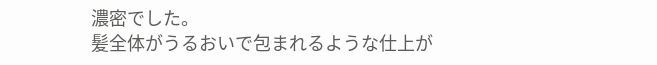濃密でした。
髪全体がうるおいで包まれるような仕上が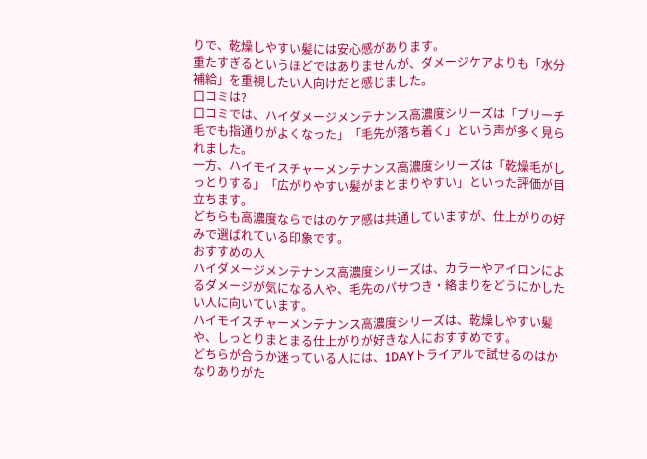りで、乾燥しやすい髪には安心感があります。
重たすぎるというほどではありませんが、ダメージケアよりも「水分補給」を重視したい人向けだと感じました。
口コミは?
口コミでは、ハイダメージメンテナンス高濃度シリーズは「ブリーチ毛でも指通りがよくなった」「毛先が落ち着く」という声が多く見られました。
一方、ハイモイスチャーメンテナンス高濃度シリーズは「乾燥毛がしっとりする」「広がりやすい髪がまとまりやすい」といった評価が目立ちます。
どちらも高濃度ならではのケア感は共通していますが、仕上がりの好みで選ばれている印象です。
おすすめの人
ハイダメージメンテナンス高濃度シリーズは、カラーやアイロンによるダメージが気になる人や、毛先のパサつき・絡まりをどうにかしたい人に向いています。
ハイモイスチャーメンテナンス高濃度シリーズは、乾燥しやすい髪や、しっとりまとまる仕上がりが好きな人におすすめです。
どちらが合うか迷っている人には、1DAYトライアルで試せるのはかなりありがた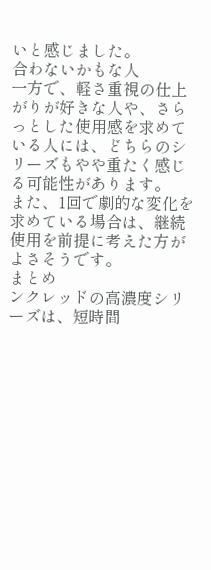いと感じました。
合わないかもな人
一方で、軽さ重視の仕上がりが好きな人や、さらっとした使用感を求めている人には、どちらのシリーズもやや重たく感じる可能性があります。
また、1回で劇的な変化を求めている場合は、継続使用を前提に考えた方がよさそうです。
まとめ
ンクレッドの高濃度シリーズは、短時間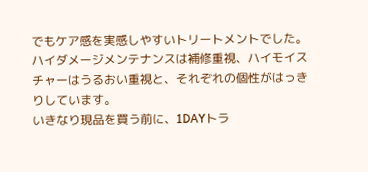でもケア感を実感しやすいトリートメントでした。
ハイダメージメンテナンスは補修重視、ハイモイスチャーはうるおい重視と、それぞれの個性がはっきりしています。
いきなり現品を買う前に、1DAYトラ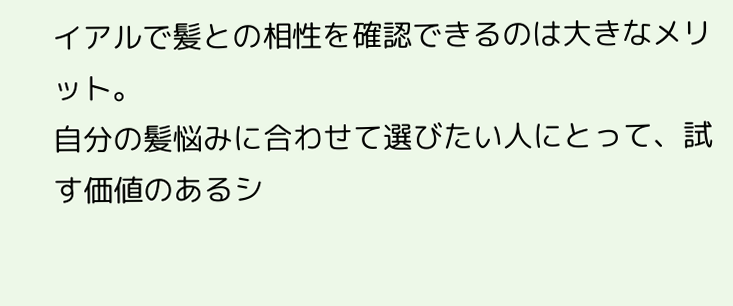イアルで髪との相性を確認できるのは大きなメリット。
自分の髪悩みに合わせて選びたい人にとって、試す価値のあるシ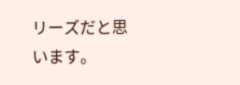リーズだと思います。